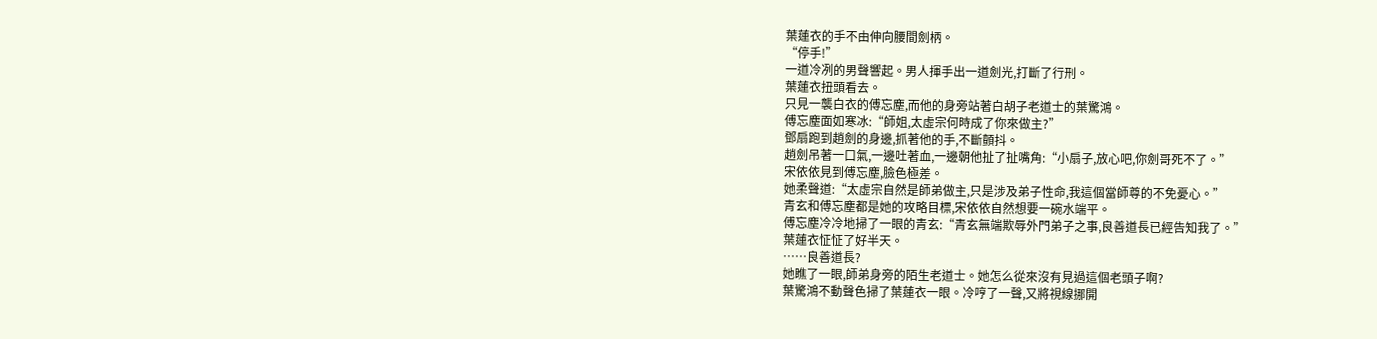葉蓮衣的手不由伸向腰間劍柄。
“停手!”
一道冷冽的男聲響起。男人揮手出一道劍光,打斷了行刑。
葉蓮衣扭頭看去。
只見一襲白衣的傅忘塵,而他的身旁站著白胡子老道士的葉驚鴻。
傅忘塵面如寒冰:“師姐,太虛宗何時成了你來做主?”
鄧扇跑到趙劍的身邊,抓著他的手,不斷顫抖。
趙劍吊著一口氣,一邊吐著血,一邊朝他扯了扯嘴角:“小扇子,放心吧,你劍哥死不了。”
宋依依見到傅忘塵,臉色極差。
她柔聲道:“太虛宗自然是師弟做主,只是涉及弟子性命,我這個當師尊的不免憂心。”
青玄和傅忘塵都是她的攻略目標,宋依依自然想要一碗水端平。
傅忘塵冷冷地掃了一眼的青玄:“青玄無端欺辱外門弟子之事,良善道長已經告知我了。”
葉蓮衣怔怔了好半天。
……良善道長?
她瞧了一眼,師弟身旁的陌生老道士。她怎么從來沒有見過這個老頭子啊?
葉驚鴻不動聲色掃了葉蓮衣一眼。冷哼了一聲,又將視線挪開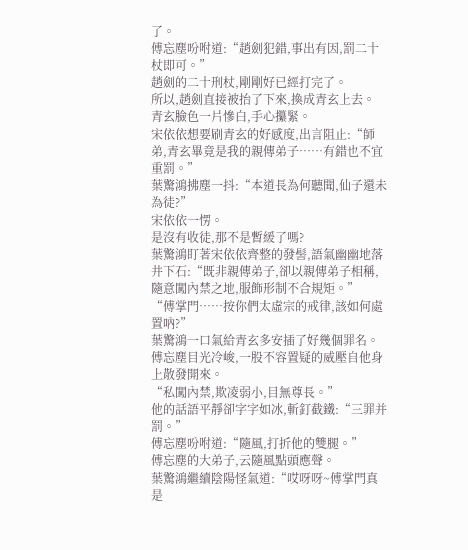了。
傅忘塵吩咐道:“趙劍犯錯,事出有因,罰二十杖即可。”
趙劍的二十刑杖,剛剛好已經打完了。
所以,趙劍直接被抬了下來,換成青玄上去。
青玄臉色一片慘白,手心攥緊。
宋依依想要刷青玄的好感度,出言阻止:“師弟,青玄畢竟是我的親傳弟子……有錯也不宜重罰。”
葉驚鴻拂塵一抖:“本道長為何聽聞,仙子還未為徒?”
宋依依一愣。
是沒有收徒,那不是暫緩了嗎?
葉驚鴻盯著宋依依齊整的發髻,語氣幽幽地落井下石:“既非親傳弟子,卻以親傳弟子相稱,隨意闖內禁之地,服飾形制不合規矩。”
“傅掌門……按你們太虛宗的戒律,該如何處置吶?”
葉驚鴻一口氣給青玄多安插了好幾個罪名。
傅忘塵目光冷峻,一股不容置疑的威壓自他身上散發開來。
“私闖內禁,欺凌弱小,目無尊長。”
他的話語平靜卻字字如冰,斬釘截鐵:“三罪并罰。”
傅忘塵吩咐道:“隨風,打折他的雙腿。”
傅忘塵的大弟子,云隨風點頭應聲。
葉驚鴻繼續陰陽怪氣道:“哎呀呀~傅掌門真是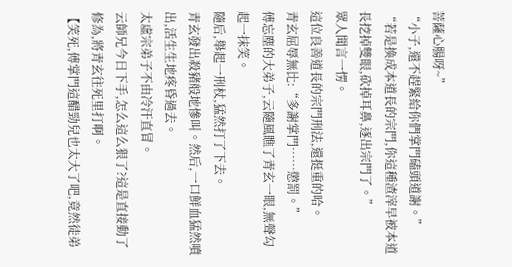菩薩心腸呀~”
“小子,還不趕緊給你們掌門磕頭道謝。”
“若是換成本道長的宗門,你這種渣滓早被本道長挖掉雙眼,砍掉耳鼻,逐出宗門了。”
眾人聞言一愣。
這位良善道長的宗門刑法,還挺重的哈。
青玄屈辱無比:“多謝掌門……懲罰。”
傅忘塵的大弟子,云隨風瞧了青玄一眼,無聲勾起一抹笑。
隨后,舉起一刑杖,猛然打了下去。
青玄發出殺豬般地慘叫。然后,一口鮮血猛然噴出,活生生地疼昏過去。
太虛宗弟子不由冷汗直冒。
云師兄今日下手,怎么這么狠了?這是直接動了修為,將青玄往死里打啊。
【笑死,傅掌門這醋勁兒也太大了吧,竟然徒弟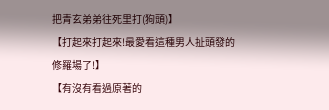把青玄弟弟往死里打(狗頭)】
【打起來打起來!最愛看這種男人扯頭發的修羅場了!】
【有沒有看過原著的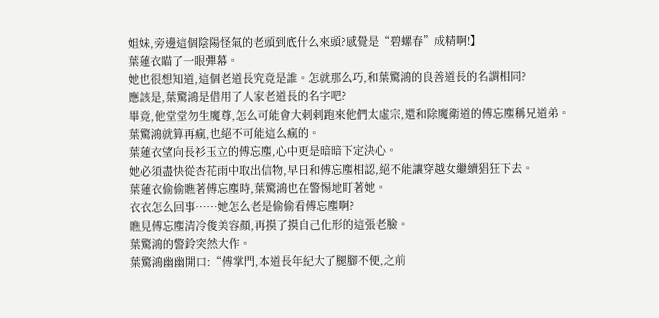姐妹,旁邊這個陰陽怪氣的老頭到底什么來頭?感覺是“碧螺春”成精啊!】
葉蓮衣瞄了一眼彈幕。
她也很想知道,這個老道長究竟是誰。怎就那么巧,和葉驚鴻的良善道長的名謂相同?
應該是,葉驚鴻是借用了人家老道長的名字吧?
畢竟,他堂堂勿生魔尊,怎么可能會大剌剌跑來他們太虛宗,還和除魔衛道的傅忘塵稱兄道弟。
葉驚鴻就算再瘋,也絕不可能這么瘋的。
葉蓮衣望向長衫玉立的傅忘塵,心中更是暗暗下定決心。
她必須盡快從杏花雨中取出信物,早日和傅忘塵相認,絕不能讓穿越女繼續猖狂下去。
葉蓮衣偷偷瞧著傅忘塵時,葉驚鴻也在警惕地盯著她。
衣衣怎么回事……她怎么老是偷偷看傅忘塵啊?
瞧見傅忘塵清冷俊美容顏,再摸了摸自己化形的這張老臉。
葉驚鴻的警鈴突然大作。
葉驚鴻幽幽開口:“傅掌門,本道長年紀大了腿腳不便,之前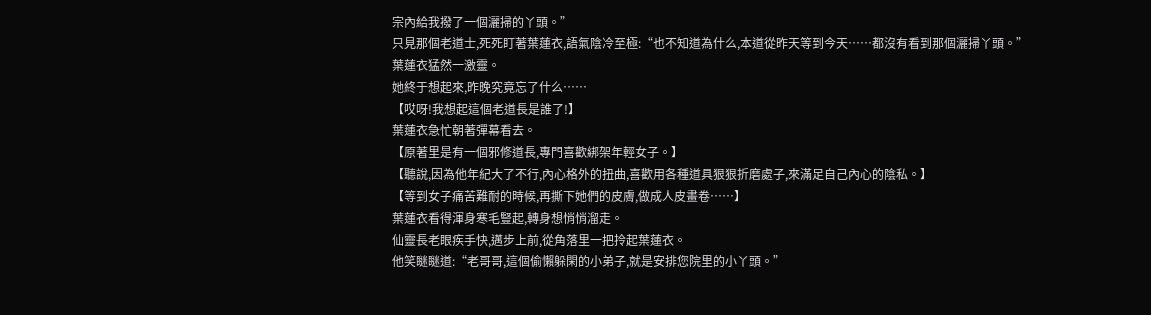宗內給我撥了一個灑掃的丫頭。”
只見那個老道士,死死盯著葉蓮衣,語氣陰冷至極:“也不知道為什么,本道從昨天等到今天……都沒有看到那個灑掃丫頭。”
葉蓮衣猛然一激靈。
她終于想起來,昨晚究竟忘了什么……
【哎呀!我想起這個老道長是誰了!】
葉蓮衣急忙朝著彈幕看去。
【原著里是有一個邪修道長,專門喜歡綁架年輕女子。】
【聽說,因為他年紀大了不行,內心格外的扭曲,喜歡用各種道具狠狠折磨處子,來滿足自己內心的陰私。】
【等到女子痛苦難耐的時候,再撕下她們的皮膚,做成人皮畫卷……】
葉蓮衣看得渾身寒毛豎起,轉身想悄悄溜走。
仙靈長老眼疾手快,邁步上前,從角落里一把拎起葉蓮衣。
他笑瞇瞇道:“老哥哥,這個偷懶躲閑的小弟子,就是安排您院里的小丫頭。”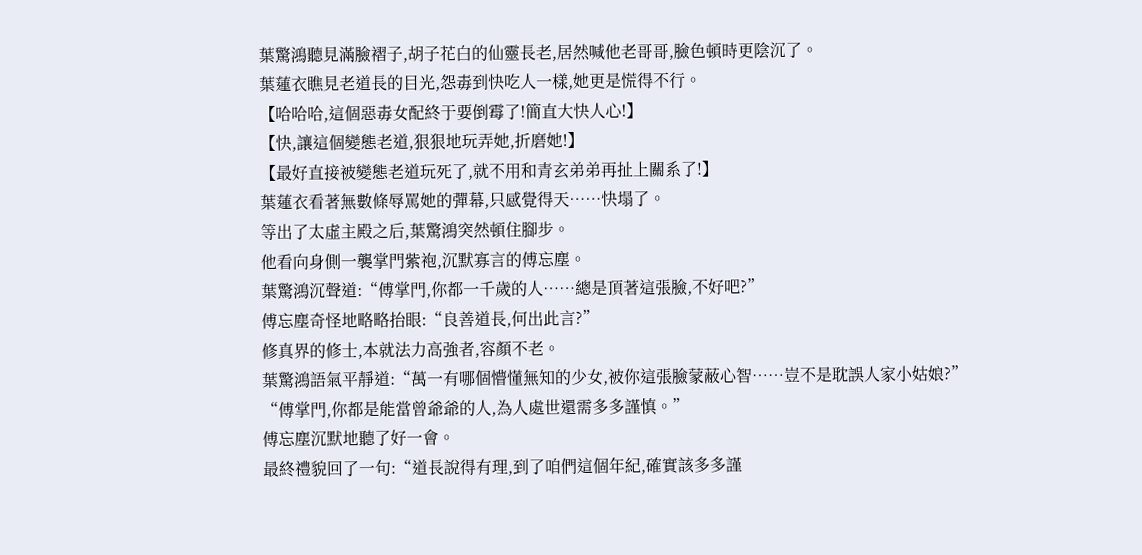葉驚鴻聽見滿臉褶子,胡子花白的仙靈長老,居然喊他老哥哥,臉色頓時更陰沉了。
葉蓮衣瞧見老道長的目光,怨毒到快吃人一樣,她更是慌得不行。
【哈哈哈,這個惡毒女配終于要倒霉了!簡直大快人心!】
【快,讓這個變態老道,狠狠地玩弄她,折磨她!】
【最好直接被變態老道玩死了,就不用和青玄弟弟再扯上關系了!】
葉蓮衣看著無數條辱罵她的彈幕,只感覺得天……快塌了。
等出了太虛主殿之后,葉驚鴻突然頓住腳步。
他看向身側一襲掌門紫袍,沉默寡言的傅忘塵。
葉驚鴻沉聲道:“傅掌門,你都一千歲的人……總是頂著這張臉,不好吧?”
傅忘塵奇怪地略略抬眼:“良善道長,何出此言?”
修真界的修士,本就法力高強者,容顏不老。
葉驚鴻語氣平靜道:“萬一有哪個懵懂無知的少女,被你這張臉蒙蔽心智……豈不是耽誤人家小姑娘?”
“傅掌門,你都是能當曾爺爺的人,為人處世還需多多謹慎。”
傅忘塵沉默地聽了好一會。
最終禮貌回了一句:“道長說得有理,到了咱們這個年紀,確實該多多謹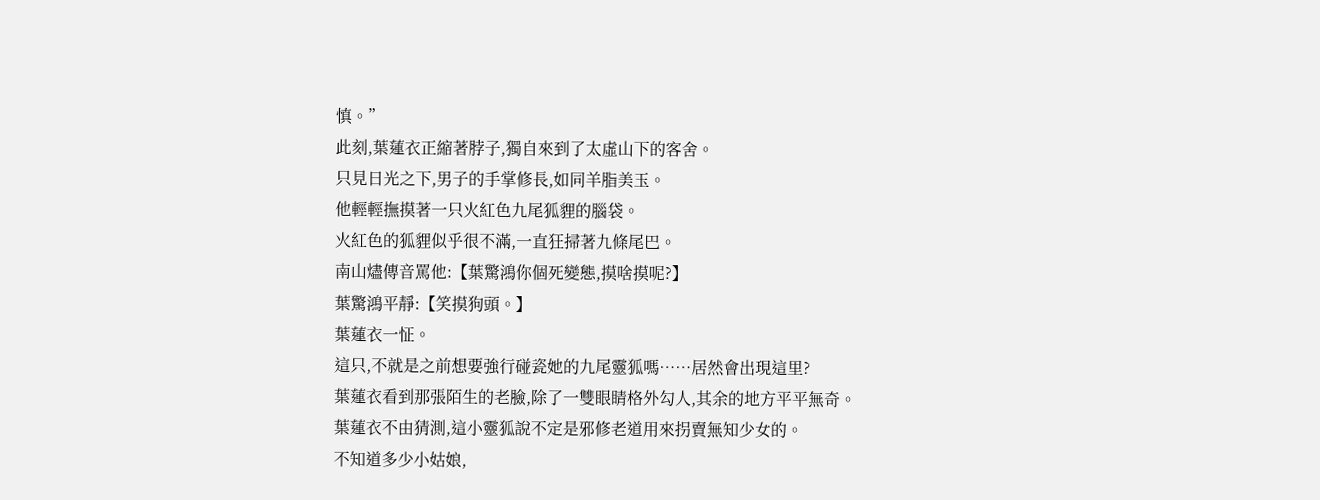慎。”
此刻,葉蓮衣正縮著脖子,獨自來到了太虛山下的客舍。
只見日光之下,男子的手掌修長,如同羊脂美玉。
他輕輕撫摸著一只火紅色九尾狐貍的腦袋。
火紅色的狐貍似乎很不滿,一直狂掃著九條尾巴。
南山燼傳音罵他:【葉驚鴻你個死變態,摸啥摸呢?】
葉驚鴻平靜:【笑摸狗頭。】
葉蓮衣一怔。
這只,不就是之前想要強行碰瓷她的九尾靈狐嗎……居然會出現這里?
葉蓮衣看到那張陌生的老臉,除了一雙眼睛格外勾人,其余的地方平平無奇。
葉蓮衣不由猜測,這小靈狐說不定是邪修老道用來拐賣無知少女的。
不知道多少小姑娘,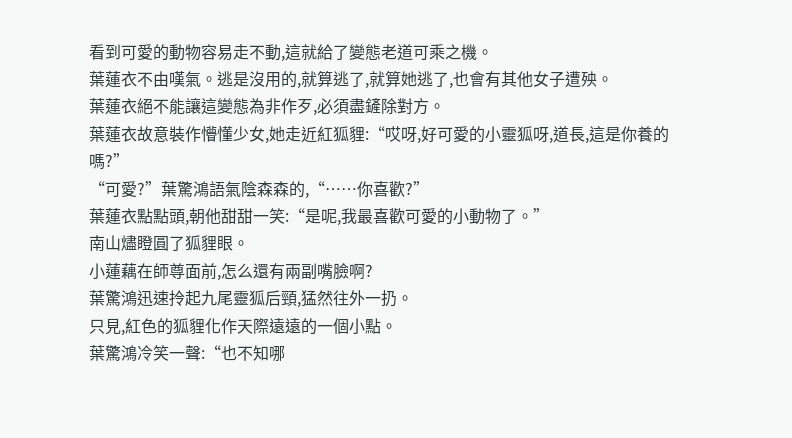看到可愛的動物容易走不動,這就給了變態老道可乘之機。
葉蓮衣不由嘆氣。逃是沒用的,就算逃了,就算她逃了,也會有其他女子遭殃。
葉蓮衣絕不能讓這變態為非作歹,必須盡鏟除對方。
葉蓮衣故意裝作懵懂少女,她走近紅狐貍:“哎呀,好可愛的小靈狐呀,道長,這是你養的嗎?”
“可愛?”葉驚鴻語氣陰森森的,“……你喜歡?”
葉蓮衣點點頭,朝他甜甜一笑:“是呢,我最喜歡可愛的小動物了。”
南山燼瞪圓了狐貍眼。
小蓮藕在師尊面前,怎么還有兩副嘴臉啊?
葉驚鴻迅速拎起九尾靈狐后頸,猛然往外一扔。
只見,紅色的狐貍化作天際遠遠的一個小點。
葉驚鴻冷笑一聲:“也不知哪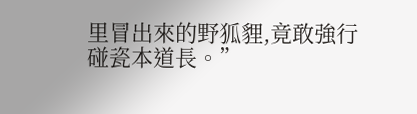里冒出來的野狐貍,竟敢強行碰瓷本道長。”